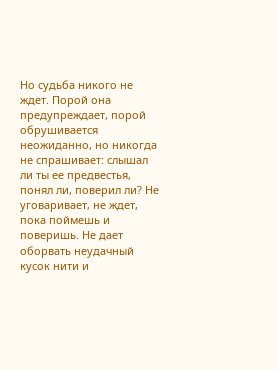Но судьба никого не ждет. Порой она предупреждает, порой обрушивается неожиданно, но никогда не спрашивает: слышал ли ты ее предвестья, понял ли, поверил ли? Не уговаривает, не ждет, пока поймешь и поверишь. Не дает оборвать неудачный кусок нити и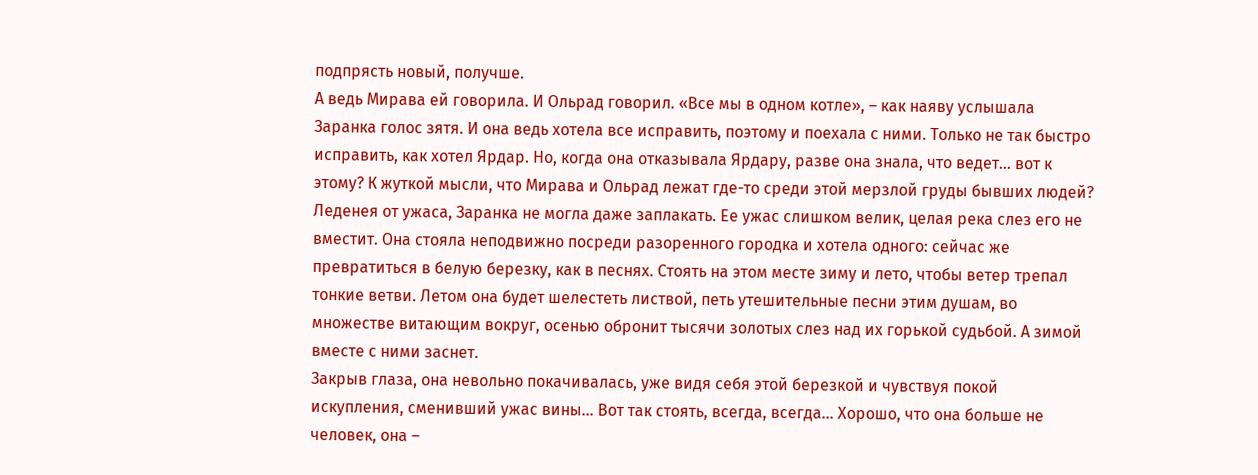подпрясть новый, получше.
А ведь Мирава ей говорила. И Ольрад говорил. «Все мы в одном котле», – как наяву услышала Заранка голос зятя. И она ведь хотела все исправить, поэтому и поехала с ними. Только не так быстро исправить, как хотел Ярдар. Но, когда она отказывала Ярдару, разве она знала, что ведет… вот к этому? К жуткой мысли, что Мирава и Ольрад лежат где-то среди этой мерзлой груды бывших людей?
Леденея от ужаса, Заранка не могла даже заплакать. Ее ужас слишком велик, целая река слез его не вместит. Она стояла неподвижно посреди разоренного городка и хотела одного: сейчас же превратиться в белую березку, как в песнях. Стоять на этом месте зиму и лето, чтобы ветер трепал тонкие ветви. Летом она будет шелестеть листвой, петь утешительные песни этим душам, во множестве витающим вокруг, осенью обронит тысячи золотых слез над их горькой судьбой. А зимой вместе с ними заснет.
Закрыв глаза, она невольно покачивалась, уже видя себя этой березкой и чувствуя покой искупления, сменивший ужас вины… Вот так стоять, всегда, всегда… Хорошо, что она больше не человек, она –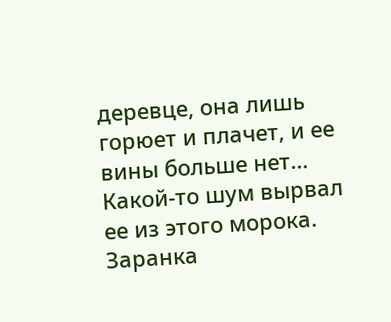деревце, она лишь горюет и плачет, и ее вины больше нет…
Какой-то шум вырвал ее из этого морока. Заранка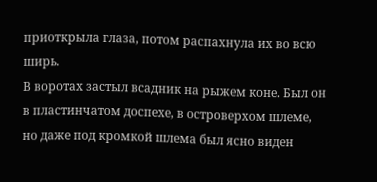приоткрыла глаза, потом распахнула их во всю ширь.
В воротах застыл всадник на рыжем коне. Был он в пластинчатом доспехе, в островерхом шлеме, но даже под кромкой шлема был ясно виден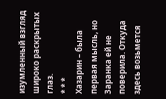изумленный взгляд широко раскрытых глаз.
* * *
Хазарин – была первая мысль, но Заранка ей не поверила. Откуда здесь возьмется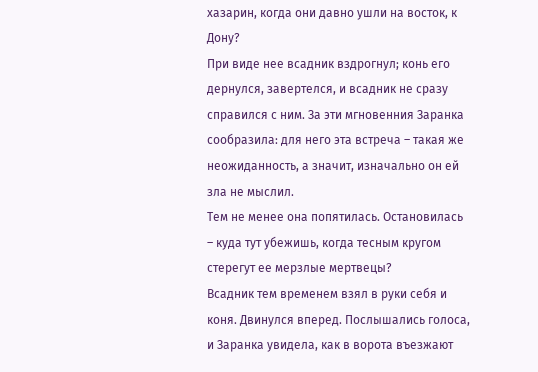хазарин, когда они давно ушли на восток, к Дону?
При виде нее всадник вздрогнул; конь его дернулся, завертелся, и всадник не сразу справился с ним. За эти мгновенния Заранка сообразила: для него эта встреча – такая же неожиданность, а значит, изначально он ей зла не мыслил.
Тем не менее она попятилась. Остановилась – куда тут убежишь, когда тесным кругом стерегут ее мерзлые мертвецы?
Всадник тем временем взял в руки себя и коня. Двинулся вперед. Послышались голоса, и Заранка увидела, как в ворота въезжают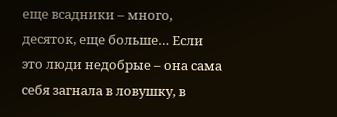еще всадники – много, десяток, еще больше… Если это люди недобрые – она сама себя загнала в ловушку, в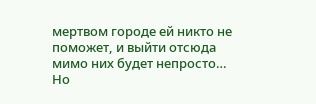мертвом городе ей никто не поможет, и выйти отсюда мимо них будет непросто…
Но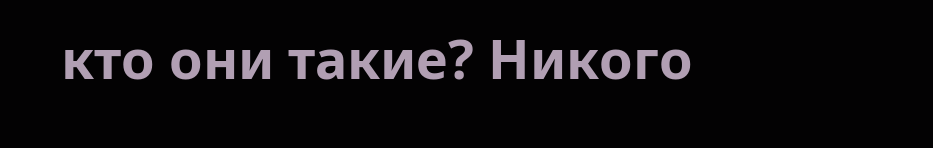кто они такие? Никого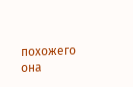похожего она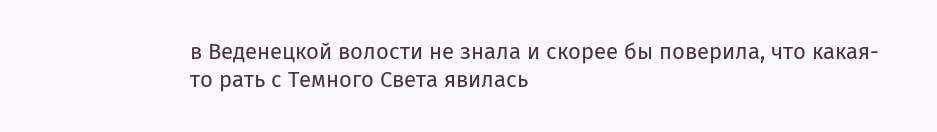в Веденецкой волости не знала и скорее бы поверила, что какая-то рать с Темного Света явилась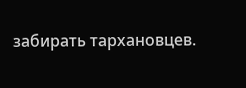забирать тархановцев.